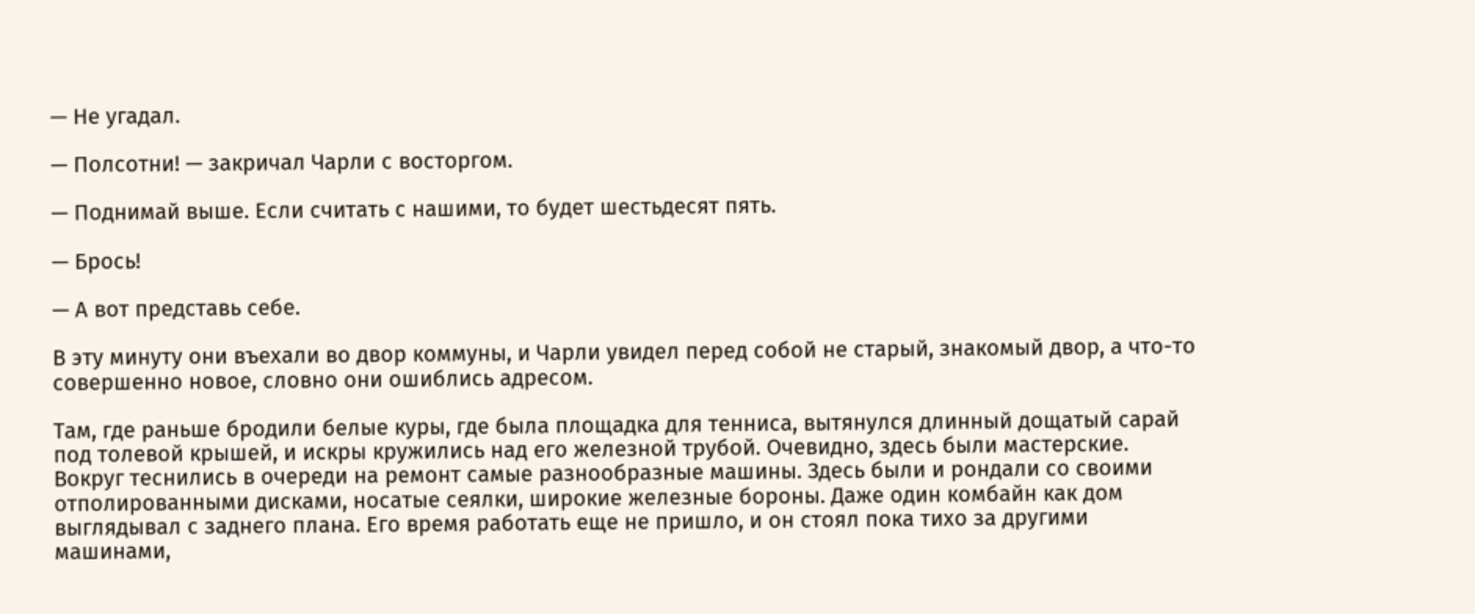— Не угадал.

— Полсотни! — закричал Чарли с восторгом.

— Поднимай выше. Если считать с нашими, то будет шестьдесят пять.

— Брось!

— А вот представь себе.

В эту минуту они въехали во двор коммуны, и Чарли увидел перед собой не старый, знакомый двор, а что-то совершенно новое, словно они ошиблись адресом.

Там, где раньше бродили белые куры, где была площадка для тенниса, вытянулся длинный дощатый сарай под толевой крышей, и искры кружились над его железной трубой. Очевидно, здесь были мастерские. Вокруг теснились в очереди на ремонт самые разнообразные машины. Здесь были и рондали со своими отполированными дисками, носатые сеялки, широкие железные бороны. Даже один комбайн как дом выглядывал с заднего плана. Его время работать еще не пришло, и он стоял пока тихо за другими машинами,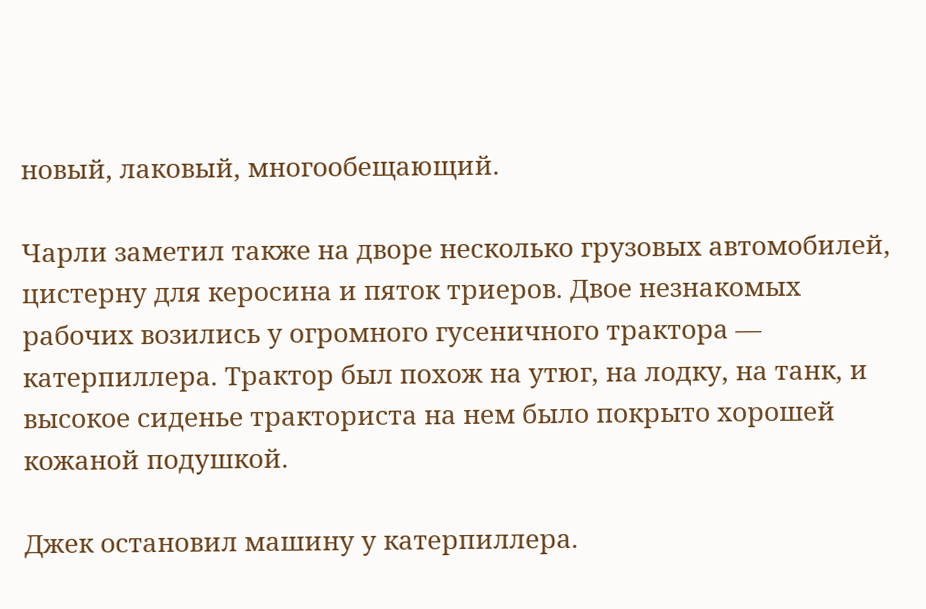новый, лаковый, многообещающий.

Чарли заметил также на дворе несколько грузовых автомобилей, цистерну для керосина и пяток триеров. Двое незнакомых рабочих возились у огромного гусеничного трактора — катерпиллера. Трактор был похож на утюг, на лодку, на танк, и высокое сиденье тракториста на нем было покрыто хорошей кожаной подушкой.

Джек остановил машину у катерпиллера.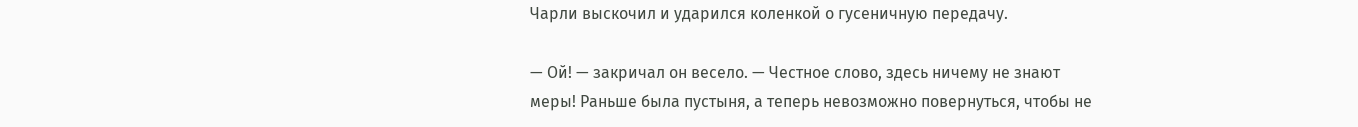Чарли выскочил и ударился коленкой о гусеничную передачу.

— Ой! — закричал он весело. — Честное слово, здесь ничему не знают меры! Раньше была пустыня, а теперь невозможно повернуться, чтобы не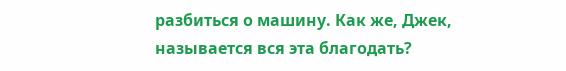разбиться о машину. Как же, Джек, называется вся эта благодать?